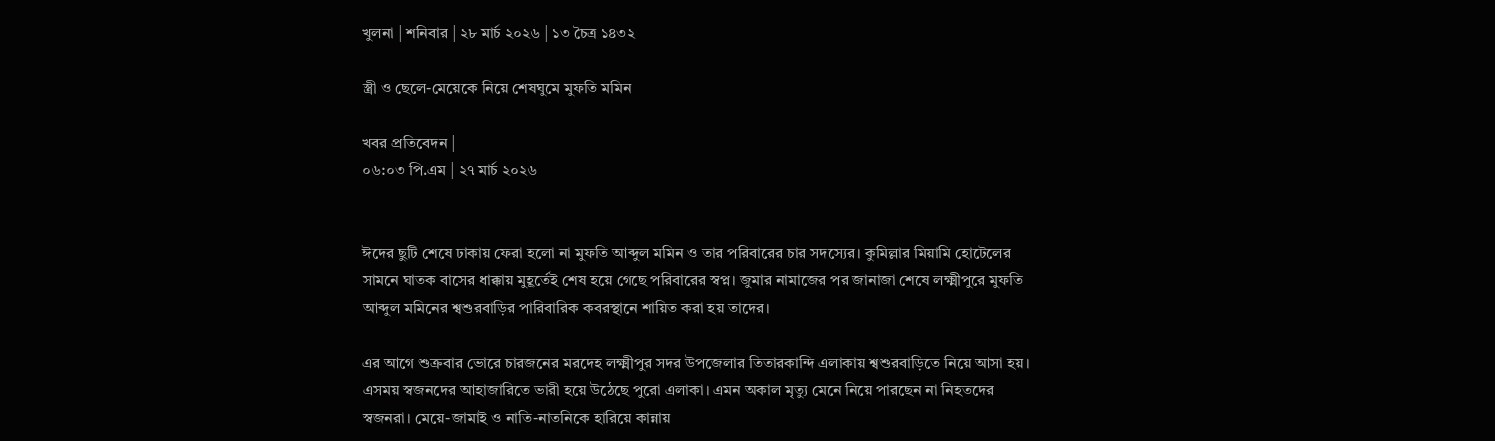খুলনা | শনিবার | ২৮ মার্চ ২০২৬ | ১৩ চৈত্র ১৪৩২

স্ত্রী ও ছেলে-মেয়েকে নিয়ে শেষঘুমে মুফতি মমিন

খবর প্রতিবেদন |
০৬:০৩ পি.এম | ২৭ মার্চ ২০২৬


ঈদের ছুটি শেষে ঢাকায় ফেরা হলো না মুফতি আব্দুল মমিন ও তার পরিবারের চার সদস্যের। কুমিল্লার মিয়ামি হোটেলের সামনে ঘাতক বাসের ধাক্কায় মুহূর্তেই শেষ হয়ে গেছে পরিবারের স্বপ্ন। জুমার নামাজের পর জানাজা শেষে লক্ষ্মীপুরে মুফতি আব্দুল মমিনের শ্বশুরবাড়ির পারিবারিক কবরস্থানে শায়িত করা হয় তাদের।

এর আগে শুক্রবার ভোরে চারজনের মরদেহ লক্ষ্মীপুর সদর উপজেলার তিতারকান্দি এলাকায় শ্বশুরবাড়িতে নিয়ে আসা হয়। এসময় স্বজনদের আহাজারিতে ভারী হয়ে উঠেছে পুরো এলাকা। এমন অকাল মৃত্যু মেনে নিয়ে পারছেন না নিহতদের স্বজনরা। মেয়ে-জামাই ও নাতি-নাতনিকে হারিয়ে কান্নায়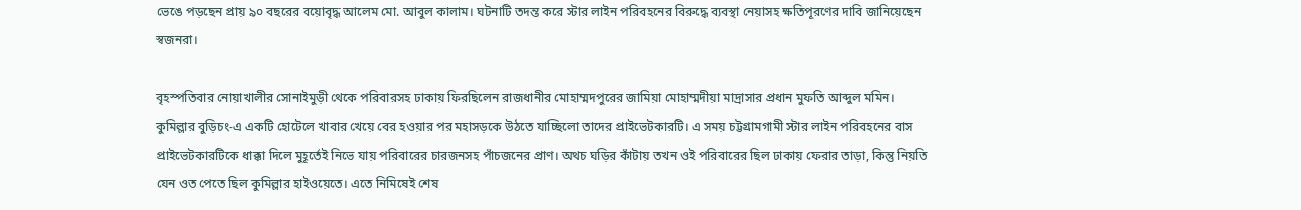ভেঙে পড়ছেন প্রায় ৯০ বছরের বয়োবৃদ্ধ আলেম মো. আবুল কালাম। ঘটনাটি তদন্ত করে স্টার লাইন পরিবহনের বিরুদ্ধে ব্যবস্থা নেয়াসহ ক্ষতিপূরণের দাবি জানিয়েছেন স্বজনরা।

বৃহস্পতিবার নোয়াখালীর সোনাইমুড়ী থেকে পরিবারসহ ঢাকায় ফিরছিলেন রাজধানীর মোহাম্মদপুরের জামিয়া মোহাম্মদীয়া মাদ্রাসার প্রধান মুফতি আব্দুল মমিন। কুমিল্লার বুড়িচং-এ একটি হোটেলে খাবার খেয়ে বের হওয়ার পর মহাসড়কে উঠতে যাচ্ছিলো তাদের প্রাইভেটকারটি। এ সময় চট্টগ্রামগামী স্টার লাইন পরিবহনের বাস প্রাইভেটকারটিকে ধাক্কা দিলে মুহূর্তেই নিভে যায় পরিবারের চারজনসহ পাঁচজনের প্রাণ। অথচ ঘড়ির কাঁটায় তখন ওই পরিবারের ছিল ঢাকায় ফেরার তাড়া, কিন্তু নিয়তি যেন ওত পেতে ছিল কুমিল্লার হাইওয়েতে। এতে নিমিষেই শেষ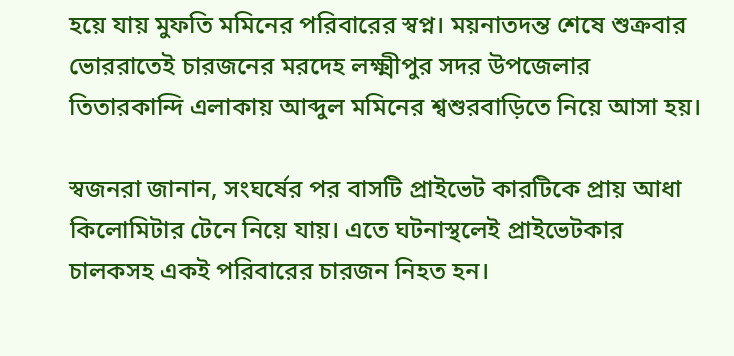হয়ে যায় মুফতি মমিনের পরিবারের স্বপ্ন। ময়নাতদন্ত শেষে শুক্রবার ভোররাতেই চারজনের মরদেহ লক্ষ্মীপুর সদর উপজেলার তিতারকান্দি এলাকায় আব্দুল মমিনের শ্বশুরবাড়িতে নিয়ে আসা হয়।

স্বজনরা জানান, সংঘর্ষের পর বাসটি প্রাইভেট কারটিকে প্রায় আধা কিলোমিটার টেনে নিয়ে যায়। এতে ঘটনাস্থলেই প্রাইভেটকার চালকসহ একই পরিবারের চারজন নিহত হন।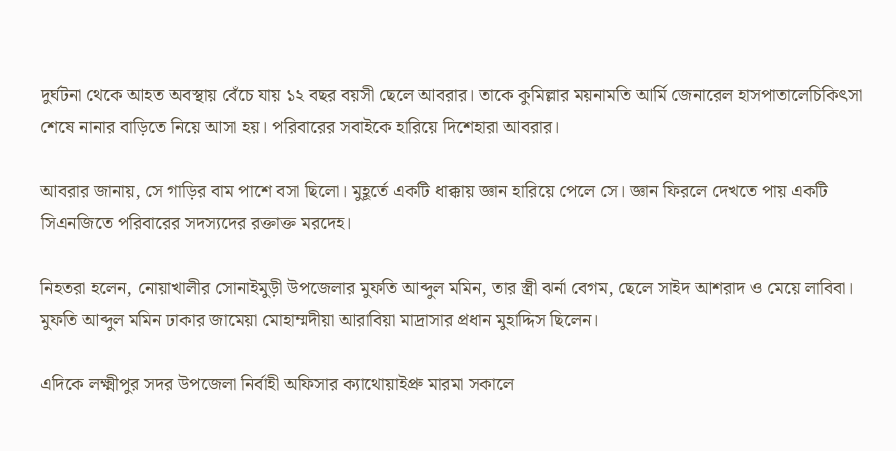দুর্ঘটনা থেকে আহত অবস্থায় বেঁচে যায় ১২ বছর বয়সী ছেলে আবরার। তাকে কুমিল্লার ময়নামতি আর্মি জেনারেল হাসপাতালেচিকিৎসা শেষে নানার বাড়িতে নিয়ে আসা হয়। পরিবারের সবাইকে হারিয়ে দিশেহারা আবরার।

আবরার জানায়, সে গাড়ির বাম পাশে বসা ছিলো। মুহূর্তে একটি ধাক্কায় জ্ঞান হারিয়ে পেলে সে। জ্ঞান ফিরলে দেখতে পায় একটি সিএনজিতে পরিবারের সদস্যদের রক্তাক্ত মরদেহ।

নিহতরা হলেন, নোয়াখালীর সোনাইমুড়ী উপজেলার মুফতি আব্দুল মমিন, তার স্ত্রী ঝর্না বেগম, ছেলে সাইদ আশরাদ ও মেয়ে লাবিবা। মুফতি আব্দুল মমিন ঢাকার জামেয়া মোহাম্মদীয়া আরাবিয়া মাদ্রাসার প্রধান মুহাদ্দিস ছিলেন।

এদিকে লক্ষ্মীপুর সদর উপজেলা নির্বাহী অফিসার ক্যাথোয়াইপ্রু মারমা সকালে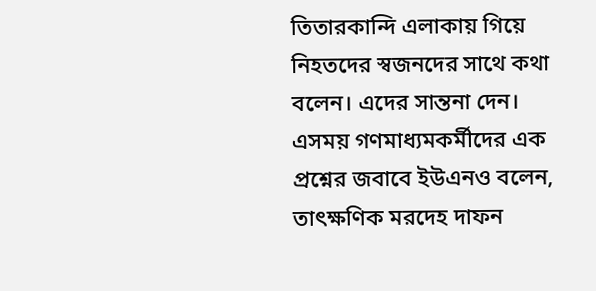তিতারকান্দি এলাকায় গিয়ে নিহতদের স্বজনদের সাথে কথা বলেন। এদের সান্তনা দেন। এসময় গণমাধ্যমকর্মীদের এক প্রশ্নের জবাবে ইউএনও বলেন, তাৎক্ষণিক মরদেহ দাফন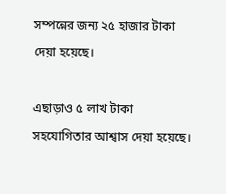সম্পন্নের জন্য ২৫ হাজার টাকা দেয়া হয়েছে।

এছাড়াও ৫ লাখ টাকা সহযোগিতার আশ্বাস দেয়া হয়েছে।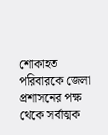শোকাহত পরিবারকে জেলা প্রশাসনের পক্ষ থেকে সর্বাত্মক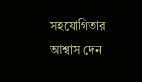সহযোগিতার আশ্বাস দেন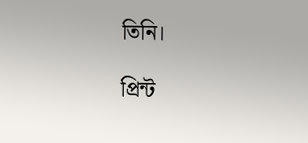তিনি।

প্রিন্ট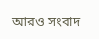আরও সংবাদ